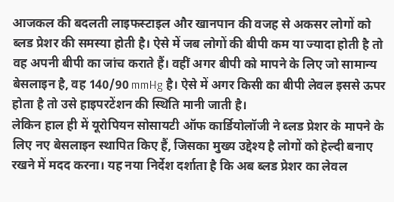आजकल की बदलती लाइफस्टाइल और खानपान की वजह से अकसर लोगों को ब्लड प्रेशर की समस्या होती है। ऐसे में जब लोगों की बीपी कम या ज्यादा होती है तो वह अपनी बीपी का जांच कराते हैं। वहीं अगर बीपी को मापने के लिए जो सामान्य बेसलाइन है, वह 140/90 mmHg है। ऐसे में अगर किसी का बीपी लेवल इससे ऊपर होता है तो उसे हाइपरटेंशन की स्थिति मानी जाती है।
लेकिन हाल ही में यूरोपियन सोसायटी ऑफ कार्डियोलॉजी ने ब्लड प्रेशर के मापने के लिए नए बेसलाइन स्थापित किए हैं, जिसका मुख्य उद्देश्य है लोगों को हेल्दी बनाए रखने में मदद करना। यह नया निर्देश दर्शाता है कि अब ब्लड प्रेशर का लेवल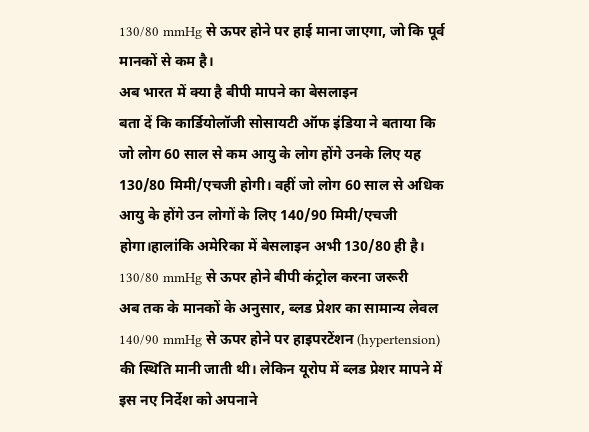130/80 mmHg से ऊपर होने पर हाई माना जाएगा, जो कि पूर्व मानकों से कम है।
अब भारत में क्या है बीपी मापने का बेसलाइन
बता दें कि कार्डियोलॉजी सोसायटी ऑफ इंडिया ने बताया कि जो लोग 60 साल से कम आयु के लोग होंगे उनके लिए यह 130/80 मिमी/एचजी होगी। वहीं जो लोग 60 साल से अधिक आयु के होंगे उन लोगों के लिए 140/90 मिमी/एचजी होगा।हालांकि अमेरिका में बेसलाइन अभी 130/80 ही है।
130/80 mmHg से ऊपर होने बीपी कंट्रोल करना जरूरी
अब तक के मानकों के अनुसार, ब्लड प्रेशर का सामान्य लेवल 140/90 mmHg से ऊपर होने पर हाइपरटेंशन (hypertension) की स्थिति मानी जाती थी। लेकिन यूरोप में ब्लड प्रेशर मापने में इस नए निर्देश को अपनाने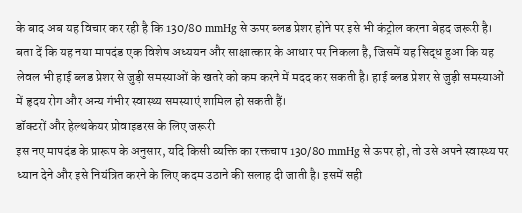के बाद अब यह विचार कर रही है कि 130/80 mmHg से ऊपर ब्लड प्रेशर होने पर इसे भी कंट्रोल करना बेहद जरूरी है।
बता दें कि यह नया मापदंड एक विशेष अध्ययन और साक्षात्कार के आधार पर निकला है, जिसमें यह सिद्ध हुआ कि यह लेवल भी हाई ब्लड प्रेशर से जुड़ी समस्याओं के खतरे को कम करने में मदद कर सकती है। हाई ब्लड प्रेशर से जुड़ी समस्याओं में हृदय रोग और अन्य गंभीर स्वास्थ्य समस्याएं शामिल हो सकती हैं।
डॉक्टरों और हेल्थकेयर प्रोवाइडरस के लिए जरूरी
इस नए मापदंड के प्रारूप के अनुसार, यदि किसी व्यक्ति का रक्तचाप 130/80 mmHg से ऊपर हो, तो उसे अपने स्वास्थ्य पर ध्यान देने और इसे नियंत्रित करने के लिए कदम उठाने की सलाह दी जाती है। इसमें सही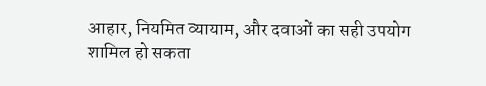आहार, नियमित व्यायाम, और दवाओं का सही उपयोग शामिल हो सकता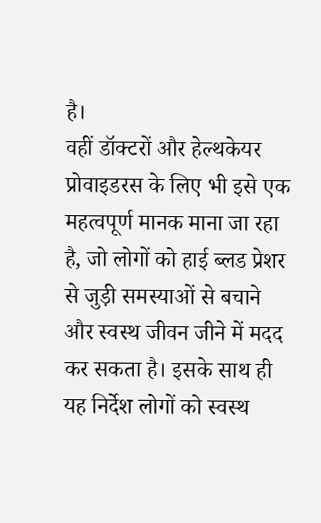है।
वहीं डॉक्टरों और हेल्थकेयर प्रोवाइडरस के लिए भी इसे एक महत्वपूर्ण मानक माना जा रहा है, जो लोगों को हाई ब्लड प्रेशर से जुड़ी समस्याओं से बचाने और स्वस्थ जीवन जीने में मदद कर सकता है। इसके साथ ही यह निर्देश लोगों को स्वस्थ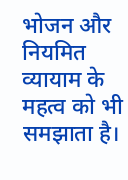भोजन और नियमित व्यायाम के महत्व को भी समझाता है।